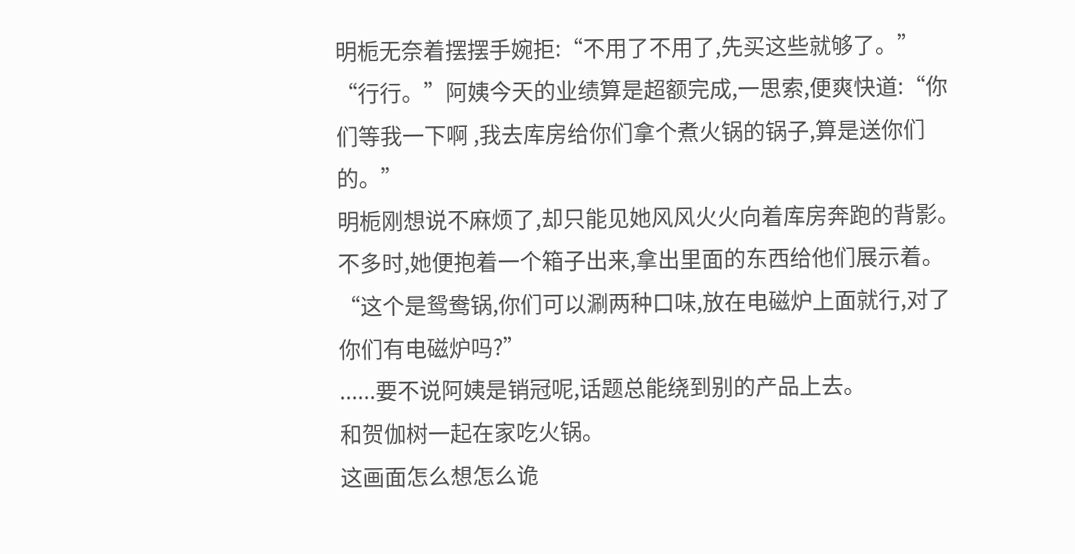明栀无奈着摆摆手婉拒:“不用了不用了,先买这些就够了。”
“行行。”阿姨今天的业绩算是超额完成,一思索,便爽快道:“你们等我一下啊 ,我去库房给你们拿个煮火锅的锅子,算是送你们的。”
明栀刚想说不麻烦了,却只能见她风风火火向着库房奔跑的背影。
不多时,她便抱着一个箱子出来,拿出里面的东西给他们展示着。
“这个是鸳鸯锅,你们可以涮两种口味,放在电磁炉上面就行,对了你们有电磁炉吗?”
......要不说阿姨是销冠呢,话题总能绕到别的产品上去。
和贺伽树一起在家吃火锅。
这画面怎么想怎么诡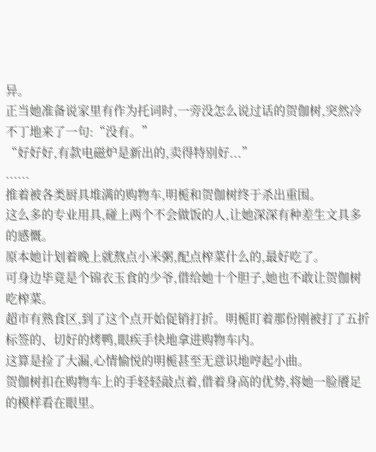异。
正当她准备说家里有作为托词时,一旁没怎么说过话的贺伽树,突然冷不丁地来了一句:“没有。”
“好好好,有款电磁炉是新出的,卖得特别好...”
......
推着被各类厨具堆满的购物车,明栀和贺伽树终于杀出重围。
这么多的专业用具,碰上两个不会做饭的人,让她深深有种差生文具多的感慨。
原本她计划着晚上就熬点小米粥,配点榨菜什么的,最好吃了。
可身边毕竟是个锦衣玉食的少爷,借给她十个胆子,她也不敢让贺伽树吃榨菜。
超市有熟食区,到了这个点开始促销打折。明栀盯着那份刚被打了五折标签的、切好的烤鸭,眼疾手快地拿进购物车内。
这算是捡了大漏,心情愉悦的明栀甚至无意识地哼起小曲。
贺伽树扣在购物车上的手轻轻敲点着,借着身高的优势,将她一脸餍足的模样看在眼里。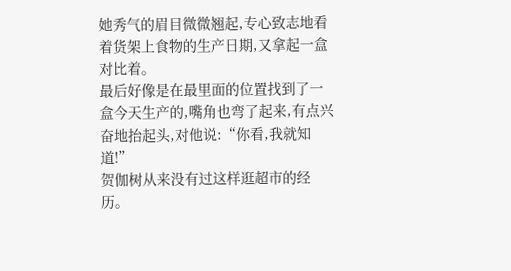她秀气的眉目微微翘起,专心致志地看着货架上食物的生产日期,又拿起一盒对比着。
最后好像是在最里面的位置找到了一盒今天生产的,嘴角也弯了起来,有点兴奋地抬起头,对他说:“你看,我就知道!”
贺伽树从来没有过这样逛超市的经历。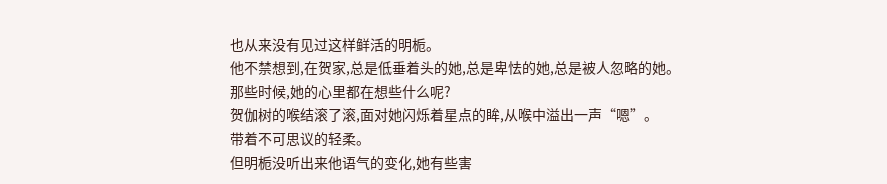也从来没有见过这样鲜活的明栀。
他不禁想到,在贺家,总是低垂着头的她,总是卑怯的她,总是被人忽略的她。
那些时候,她的心里都在想些什么呢?
贺伽树的喉结滚了滚,面对她闪烁着星点的眸,从喉中溢出一声“嗯”。
带着不可思议的轻柔。
但明栀没听出来他语气的变化,她有些害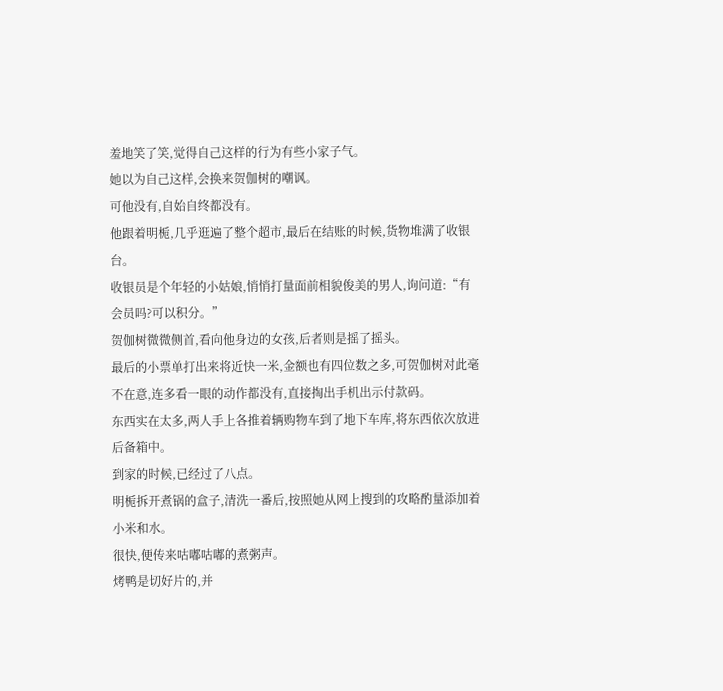羞地笑了笑,觉得自己这样的行为有些小家子气。
她以为自己这样,会换来贺伽树的嘲讽。
可他没有,自始自终都没有。
他跟着明栀,几乎逛遍了整个超市,最后在结账的时候,货物堆满了收银台。
收银员是个年轻的小姑娘,悄悄打量面前相貌俊美的男人,询问道:“有会员吗?可以积分。”
贺伽树微微侧首,看向他身边的女孩,后者则是摇了摇头。
最后的小票单打出来将近快一米,金额也有四位数之多,可贺伽树对此毫不在意,连多看一眼的动作都没有,直接掏出手机出示付款码。
东西实在太多,两人手上各推着辆购物车到了地下车库,将东西依次放进后备箱中。
到家的时候,已经过了八点。
明栀拆开煮锅的盒子,清洗一番后,按照她从网上搜到的攻略酌量添加着小米和水。
很快,便传来咕嘟咕嘟的煮粥声。
烤鸭是切好片的,并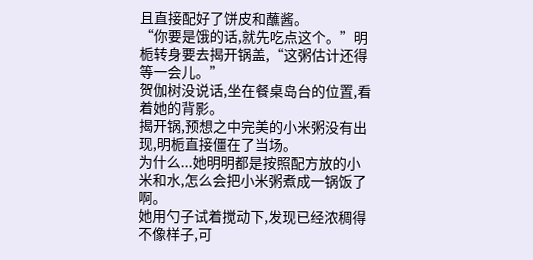且直接配好了饼皮和蘸酱。
“你要是饿的话,就先吃点这个。”明栀转身要去揭开锅盖,“这粥估计还得等一会儿。”
贺伽树没说话,坐在餐桌岛台的位置,看着她的背影。
揭开锅,预想之中完美的小米粥没有出现,明栀直接僵在了当场。
为什么...她明明都是按照配方放的小米和水,怎么会把小米粥煮成一锅饭了啊。
她用勺子试着搅动下,发现已经浓稠得不像样子,可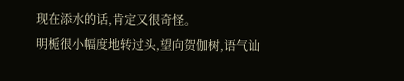现在添水的话,肯定又很奇怪。
明栀很小幅度地转过头,望向贺伽树,语气讪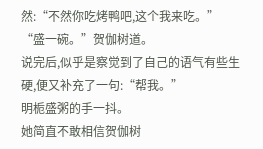然:“不然你吃烤鸭吧,这个我来吃。”
“盛一碗。”贺伽树道。
说完后,似乎是察觉到了自己的语气有些生硬,便又补充了一句:“帮我。”
明栀盛粥的手一抖。
她简直不敢相信贺伽树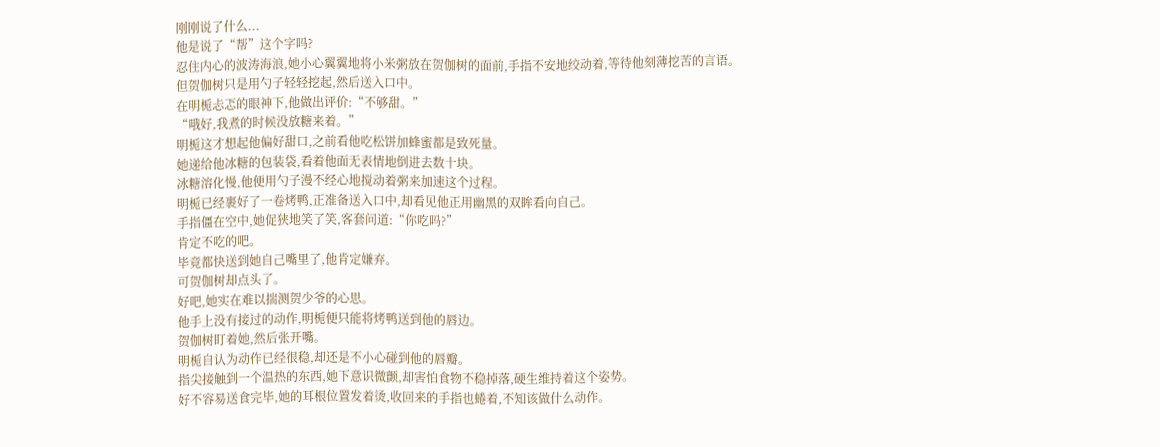刚刚说了什么...
他是说了“帮”这个字吗?
忍住内心的波涛海浪,她小心翼翼地将小米粥放在贺伽树的面前,手指不安地绞动着,等待他刻薄挖苦的言语。
但贺伽树只是用勺子轻轻挖起,然后送入口中。
在明栀忐忑的眼神下,他做出评价:“不够甜。”
“哦好,我煮的时候没放糖来着。”
明栀这才想起他偏好甜口,之前看他吃松饼加蜂蜜都是致死量。
她递给他冰糖的包装袋,看着他面无表情地倒进去数十块。
冰糖溶化慢,他便用勺子漫不经心地搅动着粥来加速这个过程。
明栀已经裹好了一卷烤鸭,正准备送入口中,却看见他正用幽黑的双眸看向自己。
手指僵在空中,她促狭地笑了笑,客套问道:“你吃吗?”
肯定不吃的吧。
毕竟都快送到她自己嘴里了,他肯定嫌弃。
可贺伽树却点头了。
好吧,她实在难以揣测贺少爷的心思。
他手上没有接过的动作,明栀便只能将烤鸭送到他的唇边。
贺伽树盯着她,然后张开嘴。
明栀自认为动作已经很稳,却还是不小心碰到他的唇瓣。
指尖接触到一个温热的东西,她下意识微颤,却害怕食物不稳掉落,硬生维持着这个姿势。
好不容易送食完毕,她的耳根位置发着烫,收回来的手指也蜷着,不知该做什么动作。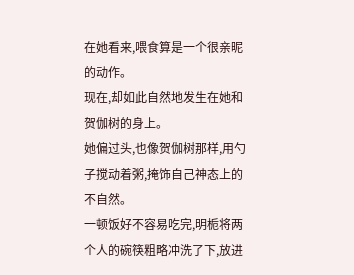在她看来,喂食算是一个很亲昵的动作。
现在,却如此自然地发生在她和贺伽树的身上。
她偏过头,也像贺伽树那样,用勺子搅动着粥,掩饰自己神态上的不自然。
一顿饭好不容易吃完,明栀将两个人的碗筷粗略冲洗了下,放进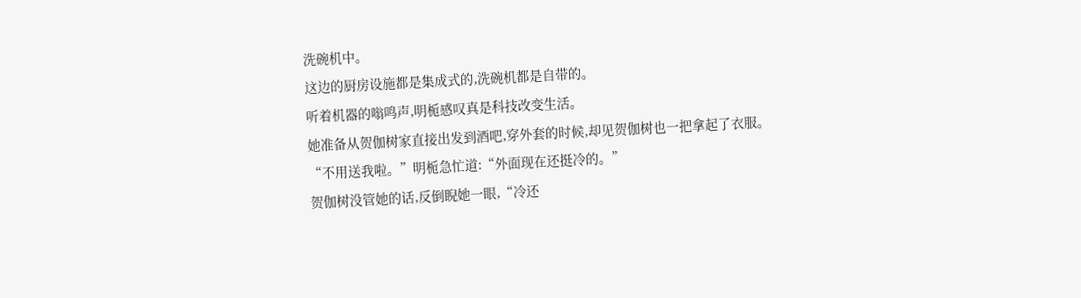洗碗机中。
这边的厨房设施都是集成式的,洗碗机都是自带的。
听着机器的嗡鸣声,明栀感叹真是科技改变生活。
她准备从贺伽树家直接出发到酒吧,穿外套的时候,却见贺伽树也一把拿起了衣服。
“不用送我啦。”明栀急忙道:“外面现在还挺冷的。”
贺伽树没管她的话,反倒睨她一眼,“冷还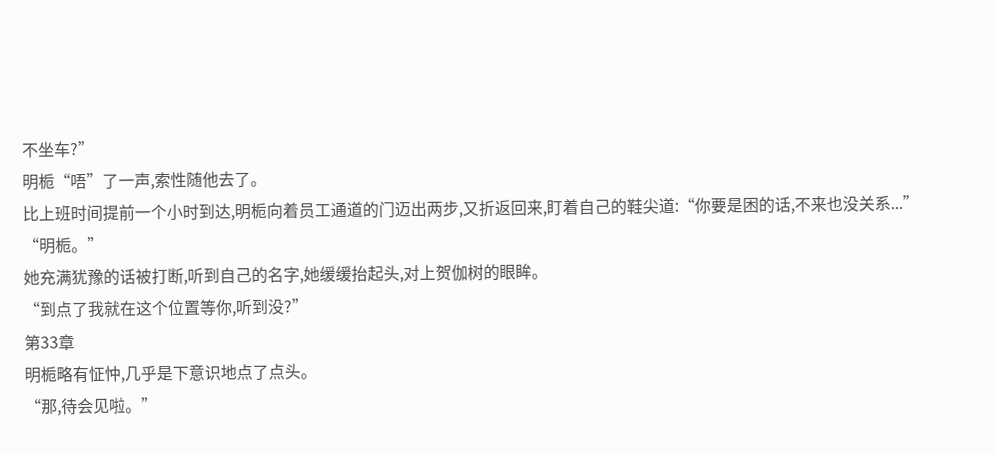不坐车?”
明栀“唔”了一声,索性随他去了。
比上班时间提前一个小时到达,明栀向着员工通道的门迈出两步,又折返回来,盯着自己的鞋尖道:“你要是困的话,不来也没关系...”
“明栀。”
她充满犹豫的话被打断,听到自己的名字,她缓缓抬起头,对上贺伽树的眼眸。
“到点了我就在这个位置等你,听到没?”
第33章
明栀略有怔忡,几乎是下意识地点了点头。
“那,待会见啦。”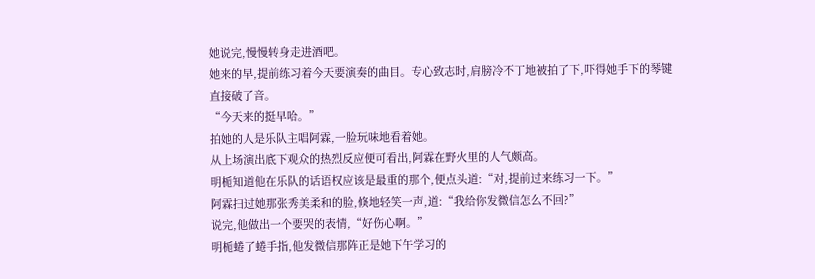她说完,慢慢转身走进酒吧。
她来的早,提前练习着今天要演奏的曲目。专心致志时,肩膀冷不丁地被拍了下,吓得她手下的琴键直接破了音。
“今天来的挺早哈。”
拍她的人是乐队主唱阿霖,一脸玩味地看着她。
从上场演出底下观众的热烈反应便可看出,阿霖在野火里的人气颇高。
明栀知道他在乐队的话语权应该是最重的那个,便点头道:“对,提前过来练习一下。”
阿霖扫过她那张秀美柔和的脸,倏地轻笑一声,道:“我给你发微信怎么不回?”
说完,他做出一个要哭的表情,“好伤心啊。”
明栀蜷了蜷手指,他发微信那阵正是她下午学习的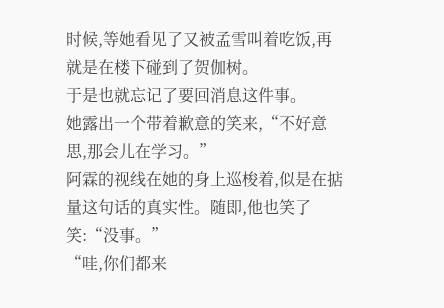时候,等她看见了又被孟雪叫着吃饭,再就是在楼下碰到了贺伽树。
于是也就忘记了要回消息这件事。
她露出一个带着歉意的笑来,“不好意思,那会儿在学习。”
阿霖的视线在她的身上巡梭着,似是在掂量这句话的真实性。随即,他也笑了笑:“没事。”
“哇,你们都来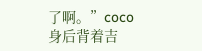了啊。”coco身后背着吉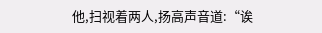他,扫视着两人,扬高声音道:“诶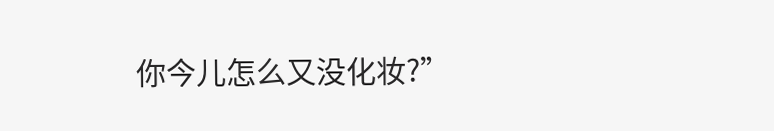你今儿怎么又没化妆?”